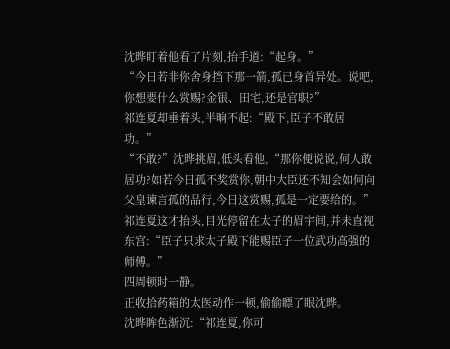沈晔盯着他看了片刻,抬手道:“起身。”
“今日若非你舍身挡下那一箭,孤已身首异处。说吧,你想要什么赏赐?金银、田宅,还是官职?”
祁连夏却垂着头,半晌不起:“殿下,臣子不敢居功。”
“不敢?”沈晔挑眉,低头看他,“那你便说说,何人敢居功?如若今日孤不奖赏你,朝中大臣还不知会如何向父皇谏言孤的品行,今日这赏赐,孤是一定要给的。”
祁连夏这才抬头,目光停留在太子的眉宇间,并未直视东宫:“臣子只求太子殿下能赐臣子一位武功高强的师傅。”
四周顿时一静。
正收拾药箱的太医动作一顿,偷偷瞟了眼沈晔。
沈晔眸色渐沉:“祁连夏,你可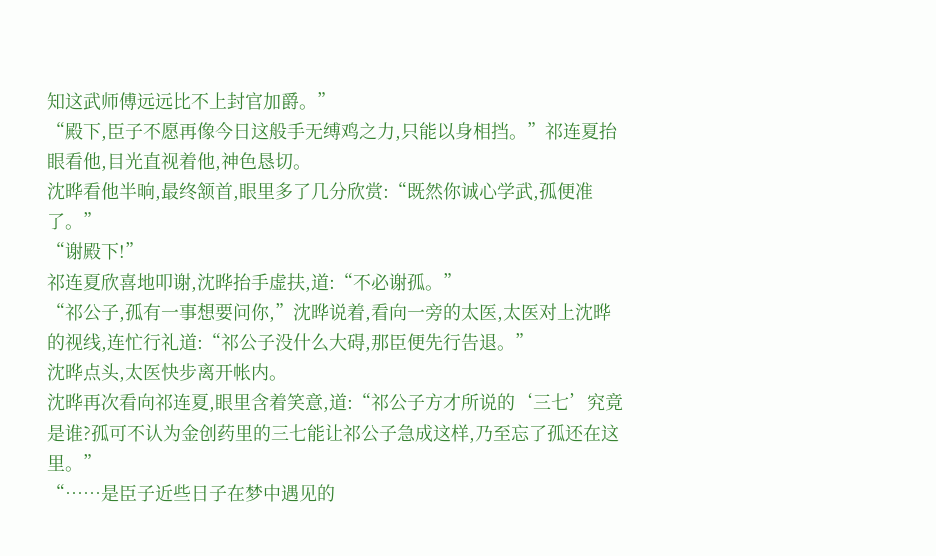知这武师傅远远比不上封官加爵。”
“殿下,臣子不愿再像今日这般手无缚鸡之力,只能以身相挡。”祁连夏抬眼看他,目光直视着他,神色恳切。
沈晔看他半晌,最终颔首,眼里多了几分欣赏:“既然你诚心学武,孤便准了。”
“谢殿下!”
祁连夏欣喜地叩谢,沈晔抬手虚扶,道:“不必谢孤。”
“祁公子,孤有一事想要问你,”沈晔说着,看向一旁的太医,太医对上沈晔的视线,连忙行礼道:“祁公子没什么大碍,那臣便先行告退。”
沈晔点头,太医快步离开帐内。
沈晔再次看向祁连夏,眼里含着笑意,道:“祁公子方才所说的‘三七’究竟是谁?孤可不认为金创药里的三七能让祁公子急成这样,乃至忘了孤还在这里。”
“……是臣子近些日子在梦中遇见的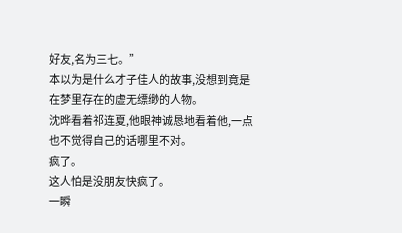好友,名为三七。”
本以为是什么才子佳人的故事,没想到竟是在梦里存在的虚无缥缈的人物。
沈晔看着祁连夏,他眼神诚恳地看着他,一点也不觉得自己的话哪里不对。
疯了。
这人怕是没朋友快疯了。
一瞬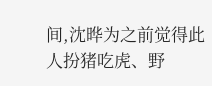间,沈晔为之前觉得此人扮猪吃虎、野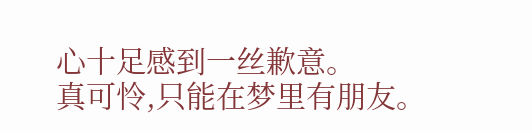心十足感到一丝歉意。
真可怜,只能在梦里有朋友。